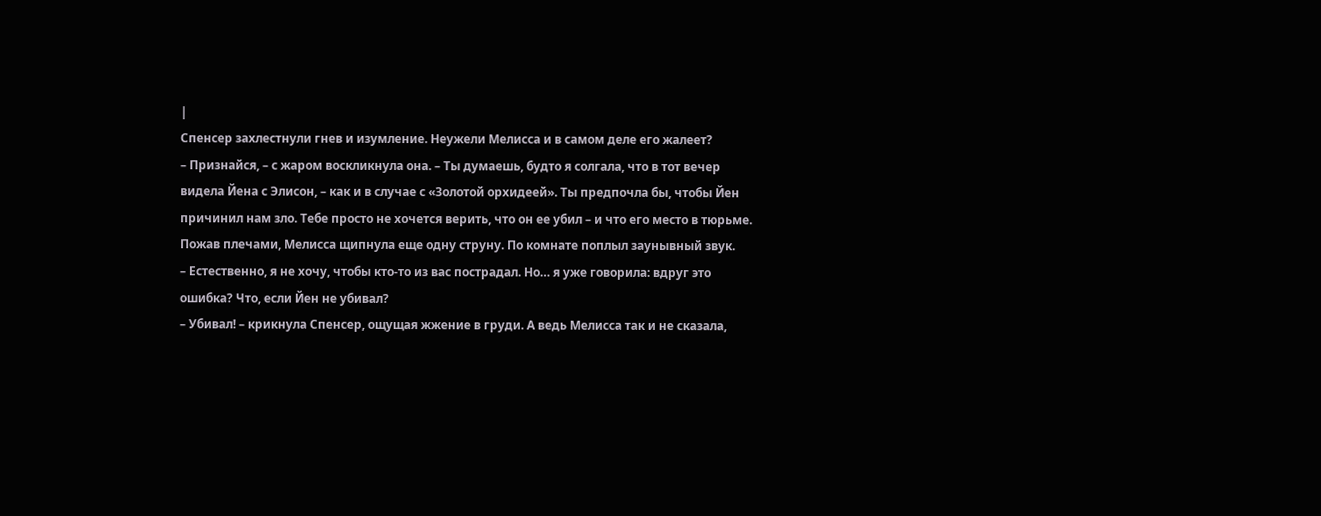|
Спенсер захлестнули гнев и изумление. Неужели Мелисса и в самом деле его жалеет?
– Признайся, – с жаром воскликнула она. – Ты думаешь, будто я солгала, что в тот вечер видела Йена с Элисон, – как и в случае с «Золотой орхидеей». Ты предпочла бы, чтобы Йен причинил нам зло. Тебе просто не хочется верить, что он ее убил – и что его место в тюрьме.
Пожав плечами, Мелисса щипнула еще одну струну. По комнате поплыл заунывный звук.
– Естественно, я не хочу, чтобы кто-то из вас пострадал. Но… я уже говорила: вдруг это ошибка? Что, если Йен не убивал?
– Убивал! – крикнула Спенсер, ощущая жжение в груди. А ведь Мелисса так и не сказала,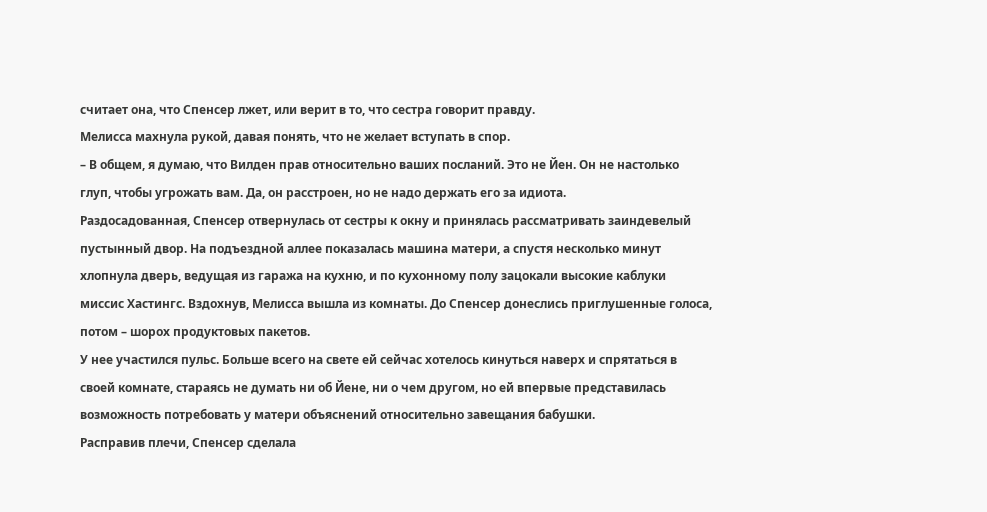считает она, что Спенсер лжет, или верит в то, что сестра говорит правду.
Мелисса махнула рукой, давая понять, что не желает вступать в спор.
– В общем, я думаю, что Вилден прав относительно ваших посланий. Это не Йен. Он не настолько глуп, чтобы угрожать вам. Да, он расстроен, но не надо держать его за идиота.
Раздосадованная, Спенсер отвернулась от сестры к окну и принялась рассматривать заиндевелый пустынный двор. На подъездной аллее показалась машина матери, а спустя несколько минут хлопнула дверь, ведущая из гаража на кухню, и по кухонному полу зацокали высокие каблуки миссис Хастингс. Вздохнув, Мелисса вышла из комнаты. До Спенсер донеслись приглушенные голоса, потом – шорох продуктовых пакетов.
У нее участился пульс. Больше всего на свете ей сейчас хотелось кинуться наверх и спрятаться в своей комнате, стараясь не думать ни об Йене, ни о чем другом, но ей впервые представилась возможность потребовать у матери объяснений относительно завещания бабушки.
Расправив плечи, Спенсер сделала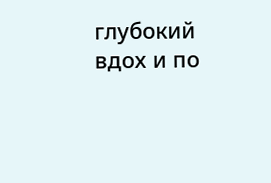глубокий вдох и по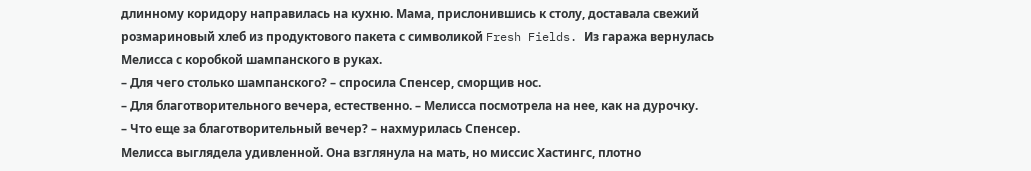длинному коридору направилась на кухню. Мама, прислонившись к столу, доставала свежий розмариновый хлеб из продуктового пакета с символикой Fresh Fields. Из гаража вернулась Мелисса с коробкой шампанского в руках.
– Для чего столько шампанского? – спросила Спенсер, сморщив нос.
– Для благотворительного вечера, естественно. – Мелисса посмотрела на нее, как на дурочку.
– Что еще за благотворительный вечер? – нахмурилась Спенсер.
Мелисса выглядела удивленной. Она взглянула на мать, но миссис Хастингс, плотно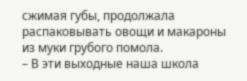сжимая губы, продолжала распаковывать овощи и макароны из муки грубого помола.
– В эти выходные наша школа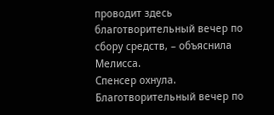проводит здесь благотворительный вечер по сбору средств, – объяснила Мелисса.
Спенсер охнула. Благотворительный вечер по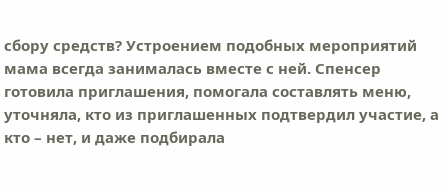сбору средств? Устроением подобных мероприятий мама всегда занималась вместе с ней. Спенсер готовила приглашения, помогала составлять меню, уточняла, кто из приглашенных подтвердил участие, а кто – нет, и даже подбирала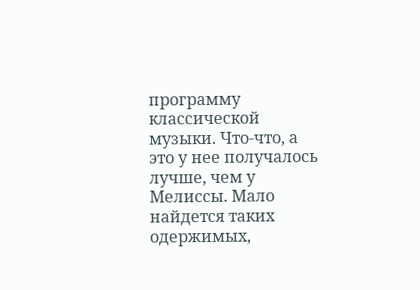программу классической музыки. Что-что, а это у нее получалось лучше, чем у Мелиссы. Мало найдется таких одержимых,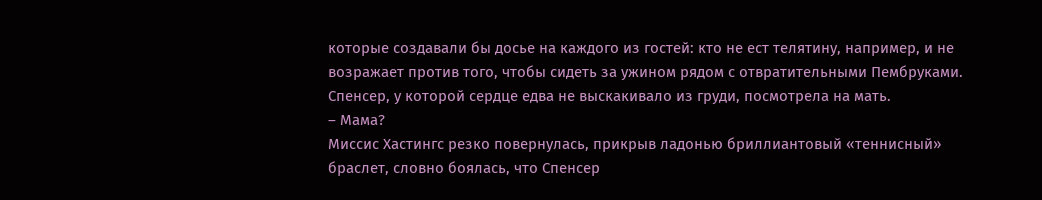которые создавали бы досье на каждого из гостей: кто не ест телятину, например, и не возражает против того, чтобы сидеть за ужином рядом с отвратительными Пембруками.
Спенсер, у которой сердце едва не выскакивало из груди, посмотрела на мать.
– Мама?
Миссис Хастингс резко повернулась, прикрыв ладонью бриллиантовый «теннисный» браслет, словно боялась, что Спенсер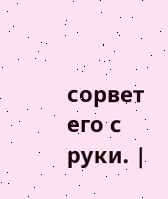сорвет его с руки. |